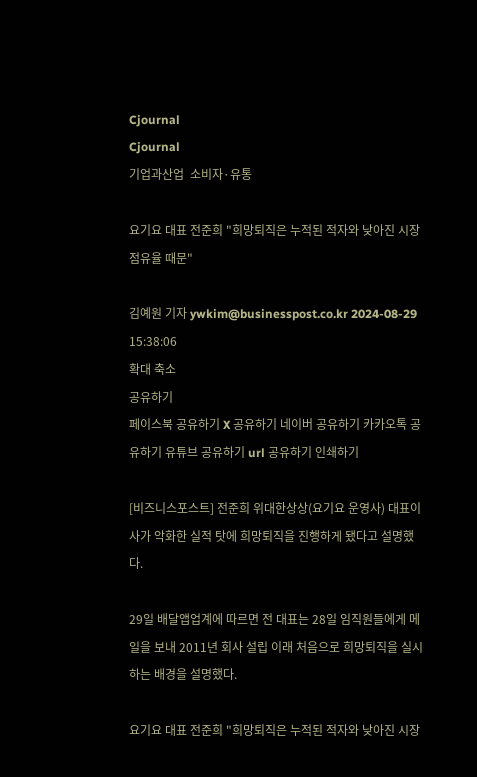Cjournal
Cjournal
기업과산업  소비자·유통

요기요 대표 전준희 "희망퇴직은 누적된 적자와 낮아진 시장점유율 때문"

김예원 기자 ywkim@businesspost.co.kr 2024-08-29 15:38:06
확대 축소
공유하기
페이스북 공유하기 X 공유하기 네이버 공유하기 카카오톡 공유하기 유튜브 공유하기 url 공유하기 인쇄하기

[비즈니스포스트] 전준희 위대한상상(요기요 운영사) 대표이사가 악화한 실적 탓에 희망퇴직을 진행하게 됐다고 설명했다.

29일 배달앱업계에 따르면 전 대표는 28일 임직원들에게 메일을 보내 2011년 회사 설립 이래 처음으로 희망퇴직을 실시하는 배경을 설명했다.

요기요 대표 전준희 "희망퇴직은 누적된 적자와 낮아진 시장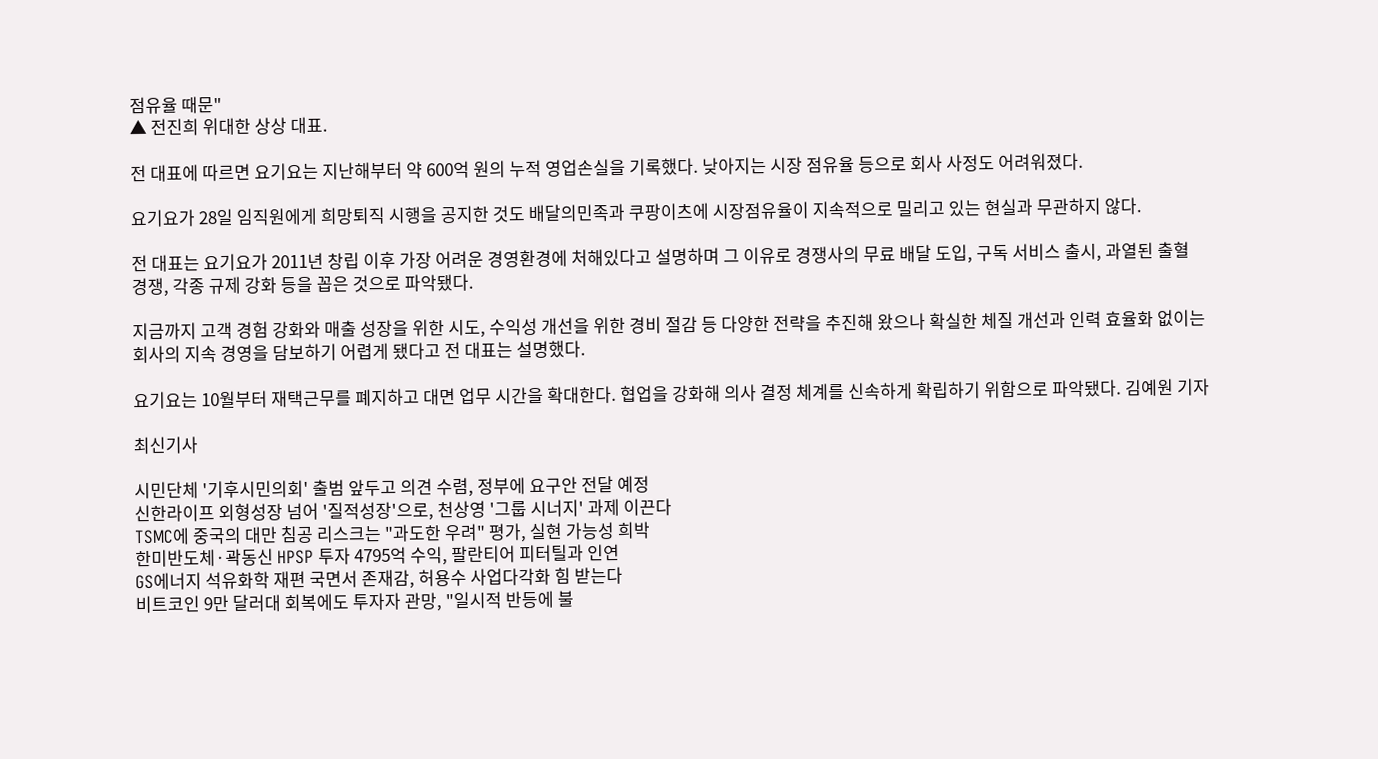점유율 때문"
▲ 전진희 위대한 상상 대표.

전 대표에 따르면 요기요는 지난해부터 약 600억 원의 누적 영업손실을 기록했다. 낮아지는 시장 점유율 등으로 회사 사정도 어려워졌다.

요기요가 28일 임직원에게 희망퇴직 시행을 공지한 것도 배달의민족과 쿠팡이츠에 시장점유율이 지속적으로 밀리고 있는 현실과 무관하지 않다.

전 대표는 요기요가 2011년 창립 이후 가장 어려운 경영환경에 처해있다고 설명하며 그 이유로 경쟁사의 무료 배달 도입, 구독 서비스 출시, 과열된 출혈 경쟁, 각종 규제 강화 등을 꼽은 것으로 파악됐다.

지금까지 고객 경험 강화와 매출 성장을 위한 시도, 수익성 개선을 위한 경비 절감 등 다양한 전략을 추진해 왔으나 확실한 체질 개선과 인력 효율화 없이는 회사의 지속 경영을 담보하기 어렵게 됐다고 전 대표는 설명했다.

요기요는 10월부터 재택근무를 폐지하고 대면 업무 시간을 확대한다. 협업을 강화해 의사 결정 체계를 신속하게 확립하기 위함으로 파악됐다. 김예원 기자

최신기사

시민단체 '기후시민의회' 출범 앞두고 의견 수렴, 정부에 요구안 전달 예정
신한라이프 외형성장 넘어 '질적성장'으로, 천상영 '그룹 시너지' 과제 이끈다
TSMC에 중국의 대만 침공 리스크는 "과도한 우려" 평가, 실현 가능성 희박
한미반도체·곽동신 HPSP 투자 4795억 수익, 팔란티어 피터틸과 인연
GS에너지 석유화학 재편 국면서 존재감, 허용수 사업다각화 힘 받는다
비트코인 9만 달러대 회복에도 투자자 관망, "일시적 반등에 불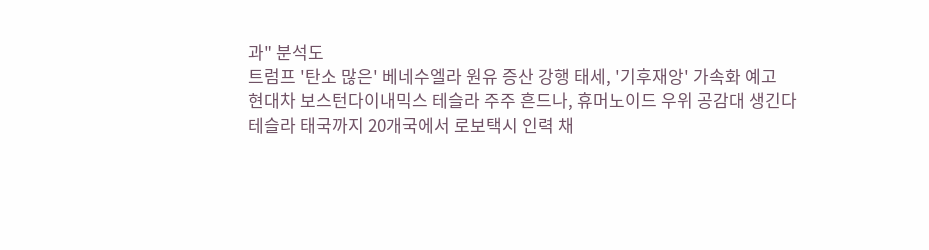과" 분석도
트럼프 '탄소 많은' 베네수엘라 원유 증산 강행 태세, '기후재앙' 가속화 예고
현대차 보스턴다이내믹스 테슬라 주주 흔드나, 휴머노이드 우위 공감대 생긴다
테슬라 태국까지 20개국에서 로보택시 인력 채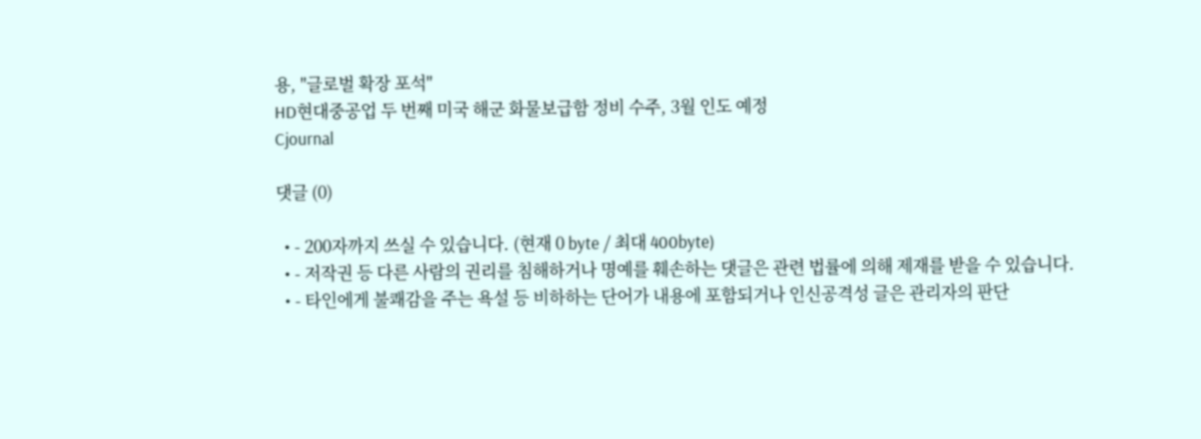용, "글로벌 확장 포석"
HD현대중공업 두 번째 미국 해군 화물보급함 정비 수주, 3월 인도 예정
Cjournal

댓글 (0)

  • - 200자까지 쓰실 수 있습니다. (현재 0 byte / 최대 400byte)
  • - 저작권 등 다른 사람의 권리를 침해하거나 명예를 훼손하는 댓글은 관련 법률에 의해 제재를 받을 수 있습니다.
  • - 타인에게 불쾌감을 주는 욕설 등 비하하는 단어가 내용에 포함되거나 인신공격성 글은 관리자의 판단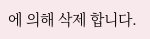에 의해 삭제 합니다.